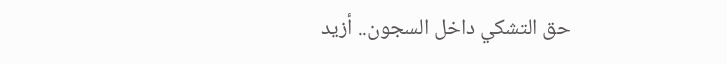حق التشكي داخل السجون.. أزيد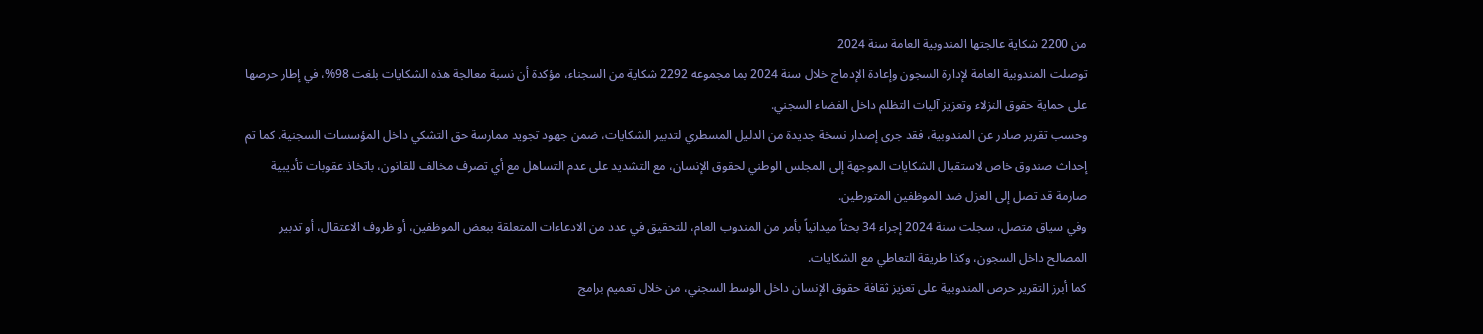من 2200 شكاية عالجتها المندوبية العامة سنة 2024
توصلت المندوبية العامة لإدارة السجون وإعادة الإدماج خلال سنة 2024 بما مجموعه 2292 شكاية من السجناء، مؤكدة أن نسبة معالجة هذه الشكايات بلغت 98%، في إطار حرصها على حماية حقوق النزلاء وتعزيز آليات التظلم داخل الفضاء السجني.
وحسب تقرير صادر عن المندوبية، فقد جرى إصدار نسخة جديدة من الدليل المسطري لتدبير الشكايات، ضمن جهود تجويد ممارسة حق التشكي داخل المؤسسات السجنية. كما تم إحداث صندوق خاص لاستقبال الشكايات الموجهة إلى المجلس الوطني لحقوق الإنسان، مع التشديد على عدم التساهل مع أي تصرف مخالف للقانون، باتخاذ عقوبات تأديبية صارمة قد تصل إلى العزل ضد الموظفين المتورطين.
وفي سياق متصل، سجلت سنة 2024 إجراء 34 بحثاً ميدانياً بأمر من المندوب العام، للتحقيق في عدد من الادعاءات المتعلقة ببعض الموظفين، أو ظروف الاعتقال، أو تدبير المصالح داخل السجون، وكذا طريقة التعاطي مع الشكايات.
كما أبرز التقرير حرص المندوبية على تعزيز ثقافة حقوق الإنسان داخل الوسط السجني، من خلال تعميم برامج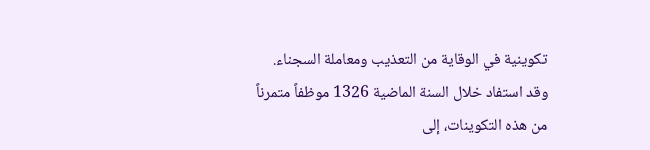تكوينية في الوقاية من التعذيب ومعاملة السجناء. وقد استفاد خلال السنة الماضية 1326 موظفاً متمرناً من هذه التكوينات، إلى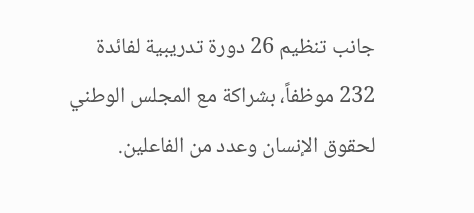جانب تنظيم 26 دورة تدريبية لفائدة 232 موظفاً، بشراكة مع المجلس الوطني لحقوق الإنسان وعدد من الفاعلين.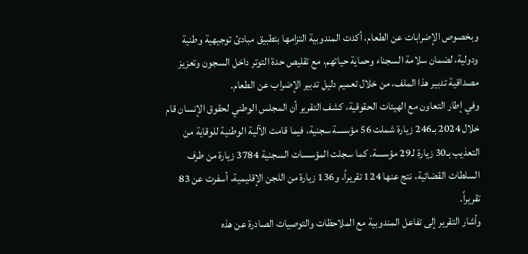وبخصوص الإضرابات عن الطعام، أكدت المندوبية التزامها بتطبيق مبادئ توجيهية وطنية ودولية، لضمان سلامة السجناء وحماية حياتهم، مع تقليص حدة التوتر داخل السجون وتعزيز مصداقية تدبير هذا الملف، من خلال تعميم دليل تدبير الإضراب عن الطعام.
وفي إطار التعاون مع الهيئات الحقوقية، كشف التقرير أن المجلس الوطني لحقوق الإنسان قام خلال 2024 بـ246 زيارة شملت 56 مؤسسة سجنية، فيما قامت الآلية الوطنية للوقاية من التعذيب بـ30 زيارة لـ29 مؤسسة. كما سجلت المؤسسات السجنية 3784 زيارة من طرف السلطات القضائية، نتج عنها 124 تقريراً، و136 زيارة من اللجن الإقليمية، أسفرت عن 83 تقريراً.
وأشار التقرير إلى تفاعل المندوبية مع الملاحظات والتوصيات الصادرة عن هذه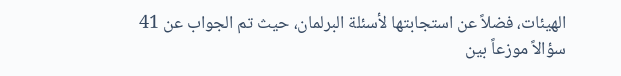الهيئات، فضلاً عن استجابتها لأسئلة البرلمان، حيث تم الجواب عن 41 سؤالاً موزعاً بين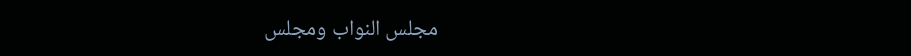مجلس النواب ومجلس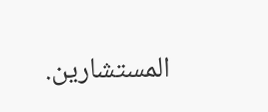المستشارين.